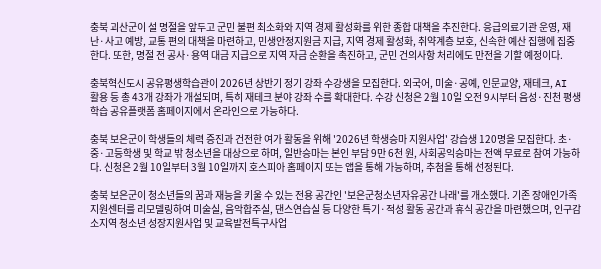충북 괴산군이 설 명절을 앞두고 군민 불편 최소화와 지역 경제 활성화를 위한 종합 대책을 추진한다. 응급의료기관 운영, 재난·사고 예방, 교통 편의 대책을 마련하고, 민생안정지원금 지급, 지역 경제 활성화, 취약계층 보호, 신속한 예산 집행에 집중한다. 또한, 명절 전 공사·용역 대금 지급으로 지역 자금 순환을 촉진하고, 군민 건의사항 처리에도 만전을 기할 예정이다.

충북혁신도시 공유평생학습관이 2026년 상반기 정기 강좌 수강생을 모집한다. 외국어, 미술·공예, 인문교양, 재테크, AI 활용 등 총 43개 강좌가 개설되며, 특히 재테크 분야 강좌 수를 확대한다. 수강 신청은 2월 10일 오전 9시부터 음성·진천 평생학습 공유플랫폼 홈페이지에서 온라인으로 가능하다.

충북 보은군이 학생들의 체력 증진과 건전한 여가 활동을 위해 '2026년 학생승마 지원사업' 강습생 120명을 모집한다. 초·중·고등학생 및 학교 밖 청소년을 대상으로 하며, 일반승마는 본인 부담 9만 6천 원, 사회공익승마는 전액 무료로 참여 가능하다. 신청은 2월 10일부터 3월 10일까지 호스피아 홈페이지 또는 앱을 통해 가능하며, 추첨을 통해 선정된다.

충북 보은군이 청소년들의 꿈과 재능을 키울 수 있는 전용 공간인 '보은군청소년자유공간 나래'를 개소했다. 기존 장애인가족지원센터를 리모델링하여 미술실, 음악합주실, 댄스연습실 등 다양한 특기·적성 활동 공간과 휴식 공간을 마련했으며, 인구감소지역 청소년 성장지원사업 및 교육발전특구사업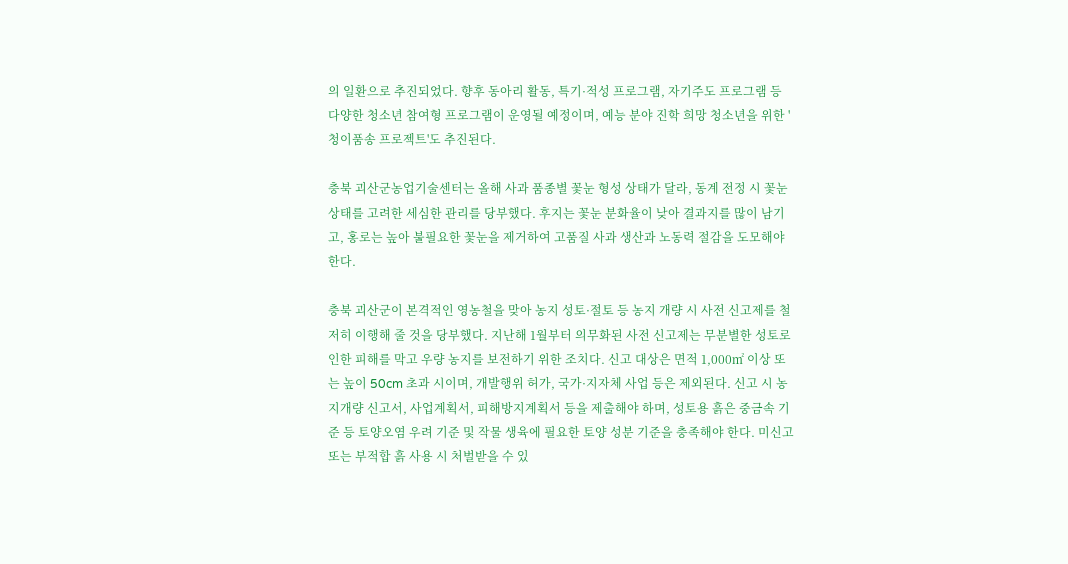의 일환으로 추진되었다. 향후 동아리 활동, 특기·적성 프로그램, 자기주도 프로그램 등 다양한 청소년 참여형 프로그램이 운영될 예정이며, 예능 분야 진학 희망 청소년을 위한 '청이품송 프로젝트'도 추진된다.

충북 괴산군농업기술센터는 올해 사과 품종별 꽃눈 형성 상태가 달라, 동계 전정 시 꽃눈 상태를 고려한 세심한 관리를 당부했다. 후지는 꽃눈 분화율이 낮아 결과지를 많이 남기고, 홍로는 높아 불필요한 꽃눈을 제거하여 고품질 사과 생산과 노동력 절감을 도모해야 한다.

충북 괴산군이 본격적인 영농철을 맞아 농지 성토·절토 등 농지 개량 시 사전 신고제를 철저히 이행해 줄 것을 당부했다. 지난해 1월부터 의무화된 사전 신고제는 무분별한 성토로 인한 피해를 막고 우량 농지를 보전하기 위한 조치다. 신고 대상은 면적 1,000㎡ 이상 또는 높이 50cm 초과 시이며, 개발행위 허가, 국가·지자체 사업 등은 제외된다. 신고 시 농지개량 신고서, 사업계획서, 피해방지계획서 등을 제출해야 하며, 성토용 흙은 중금속 기준 등 토양오염 우려 기준 및 작물 생육에 필요한 토양 성분 기준을 충족해야 한다. 미신고 또는 부적합 흙 사용 시 처벌받을 수 있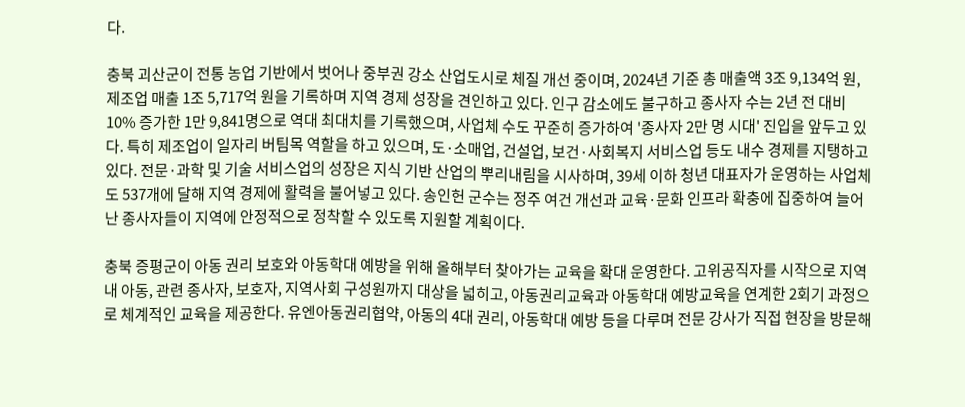다.

충북 괴산군이 전통 농업 기반에서 벗어나 중부권 강소 산업도시로 체질 개선 중이며, 2024년 기준 총 매출액 3조 9,134억 원, 제조업 매출 1조 5,717억 원을 기록하며 지역 경제 성장을 견인하고 있다. 인구 감소에도 불구하고 종사자 수는 2년 전 대비 10% 증가한 1만 9,841명으로 역대 최대치를 기록했으며, 사업체 수도 꾸준히 증가하여 '종사자 2만 명 시대' 진입을 앞두고 있다. 특히 제조업이 일자리 버팀목 역할을 하고 있으며, 도·소매업, 건설업, 보건·사회복지 서비스업 등도 내수 경제를 지탱하고 있다. 전문·과학 및 기술 서비스업의 성장은 지식 기반 산업의 뿌리내림을 시사하며, 39세 이하 청년 대표자가 운영하는 사업체도 537개에 달해 지역 경제에 활력을 불어넣고 있다. 송인헌 군수는 정주 여건 개선과 교육·문화 인프라 확충에 집중하여 늘어난 종사자들이 지역에 안정적으로 정착할 수 있도록 지원할 계획이다.

충북 증평군이 아동 권리 보호와 아동학대 예방을 위해 올해부터 찾아가는 교육을 확대 운영한다. 고위공직자를 시작으로 지역 내 아동, 관련 종사자, 보호자, 지역사회 구성원까지 대상을 넓히고, 아동권리교육과 아동학대 예방교육을 연계한 2회기 과정으로 체계적인 교육을 제공한다. 유엔아동권리협약, 아동의 4대 권리, 아동학대 예방 등을 다루며 전문 강사가 직접 현장을 방문해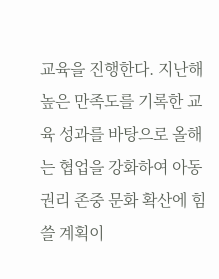교육을 진행한다. 지난해 높은 만족도를 기록한 교육 성과를 바탕으로 올해는 협업을 강화하여 아동 권리 존중 문화 확산에 힘쓸 계획이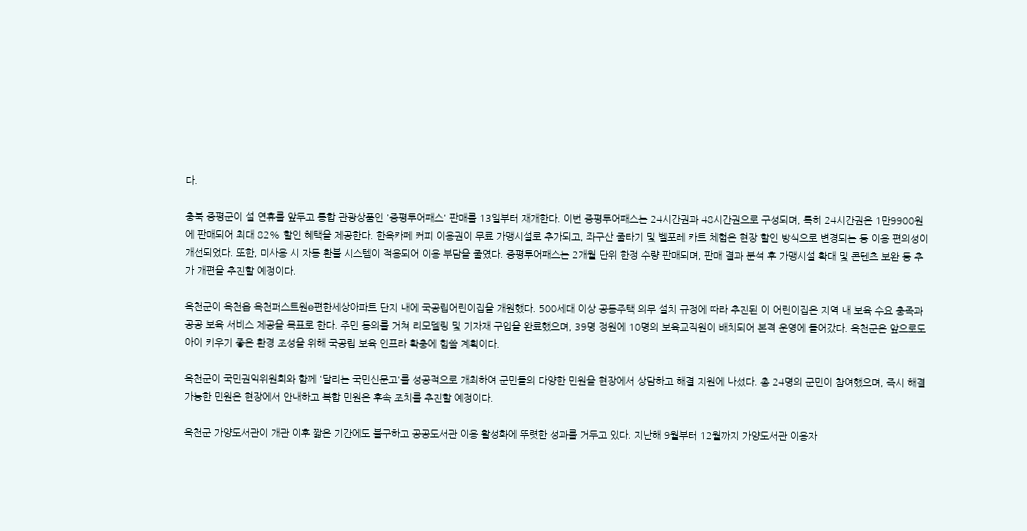다.

충북 증평군이 설 연휴를 앞두고 통합 관광상품인 '증평투어패스' 판매를 13일부터 재개한다. 이번 증평투어패스는 24시간권과 48시간권으로 구성되며, 특히 24시간권은 1만9900원에 판매되어 최대 82% 할인 혜택을 제공한다. 한옥카페 커피 이용권이 무료 가맹시설로 추가되고, 좌구산 줄타기 및 벨포레 카트 체험은 현장 할인 방식으로 변경되는 등 이용 편의성이 개선되었다. 또한, 미사용 시 자동 환불 시스템이 적용되어 이용 부담을 줄였다. 증평투어패스는 2개월 단위 한정 수량 판매되며, 판매 결과 분석 후 가맹시설 확대 및 콘텐츠 보완 등 추가 개편을 추진할 예정이다.

옥천군이 옥천읍 옥천퍼스트원e편한세상아파트 단지 내에 국공립어린이집을 개원했다. 500세대 이상 공동주택 의무 설치 규정에 따라 추진된 이 어린이집은 지역 내 보육 수요 충족과 공공 보육 서비스 제공을 목표로 한다. 주민 동의를 거쳐 리모델링 및 기자재 구입을 완료했으며, 39명 정원에 10명의 보육교직원이 배치되어 본격 운영에 들어갔다. 옥천군은 앞으로도 아이 키우기 좋은 환경 조성을 위해 국공립 보육 인프라 확충에 힘쓸 계획이다.

옥천군이 국민권익위원회와 함께 '달리는 국민신문고'를 성공적으로 개최하여 군민들의 다양한 민원을 현장에서 상담하고 해결 지원에 나섰다. 총 24명의 군민이 참여했으며, 즉시 해결 가능한 민원은 현장에서 안내하고 복합 민원은 후속 조치를 추진할 예정이다.

옥천군 가양도서관이 개관 이후 짧은 기간에도 불구하고 공공도서관 이용 활성화에 뚜렷한 성과를 거두고 있다. 지난해 9월부터 12월까지 가양도서관 이용자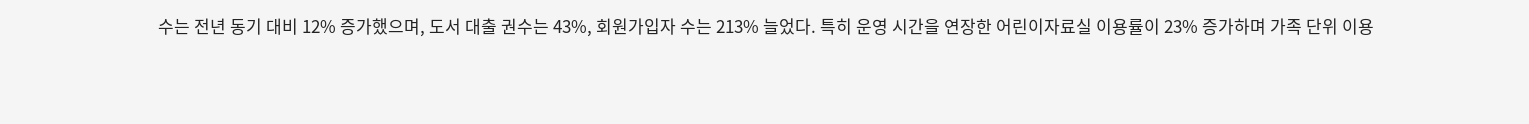수는 전년 동기 대비 12% 증가했으며, 도서 대출 권수는 43%, 회원가입자 수는 213% 늘었다. 특히 운영 시간을 연장한 어린이자료실 이용률이 23% 증가하며 가족 단위 이용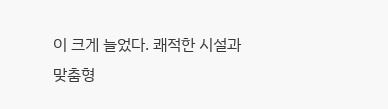이 크게 늘었다. 쾌적한 시설과 맞춤형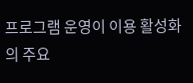프로그램 운영이 이용 활성화의 주요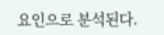요인으로 분석된다.